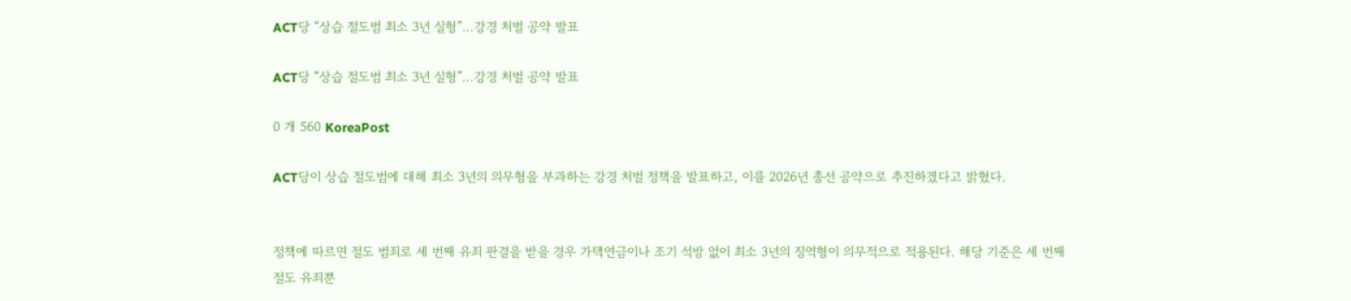ACT당 “상습 절도범 최소 3년 실형”…강경 처벌 공약 발표

ACT당 “상습 절도범 최소 3년 실형”…강경 처벌 공약 발표

0 개 560 KoreaPost

ACT당이 상습 절도범에 대해 최소 3년의 의무형을 부과하는 강경 처벌 정책을 발표하고, 이를 2026년 총선 공약으로 추진하겠다고 밝혔다.


정책에 따르면 절도 범죄로 세 번째 유죄 판결을 받을 경우 가택연금이나 조기 석방 없이 최소 3년의 징역형이 의무적으로 적용된다. 해당 기준은 세 번째 절도 유죄뿐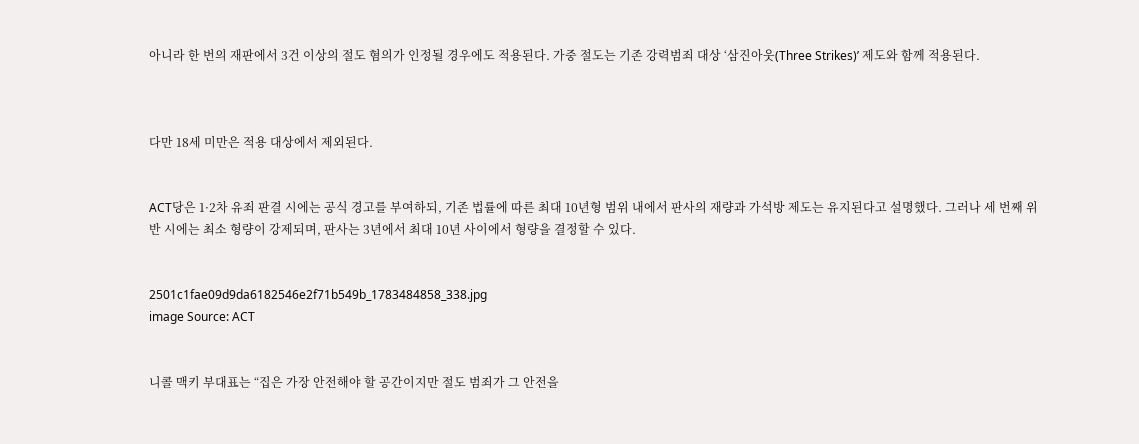아니라 한 번의 재판에서 3건 이상의 절도 혐의가 인정될 경우에도 적용된다. 가중 절도는 기존 강력범죄 대상 ‘삼진아웃(Three Strikes)’ 제도와 함께 적용된다.



다만 18세 미만은 적용 대상에서 제외된다.


ACT당은 1·2차 유죄 판결 시에는 공식 경고를 부여하되, 기존 법률에 따른 최대 10년형 범위 내에서 판사의 재량과 가석방 제도는 유지된다고 설명했다. 그러나 세 번째 위반 시에는 최소 형량이 강제되며, 판사는 3년에서 최대 10년 사이에서 형량을 결정할 수 있다.


2501c1fae09d9da6182546e2f71b549b_1783484858_338.jpg
image Source: ACT


니콜 맥키 부대표는 “집은 가장 안전해야 할 공간이지만 절도 범죄가 그 안전을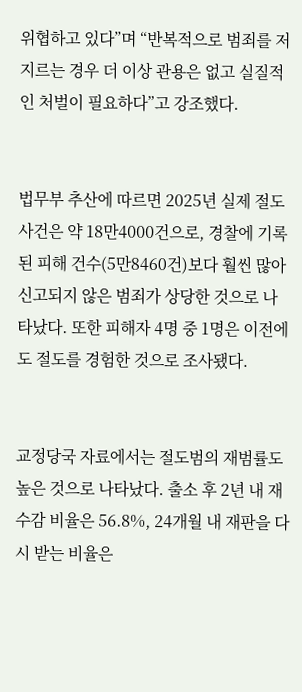위협하고 있다”며 “반복적으로 범죄를 저지르는 경우 더 이상 관용은 없고 실질적인 처벌이 필요하다”고 강조했다.


법무부 추산에 따르면 2025년 실제 절도 사건은 약 18만4000건으로, 경찰에 기록된 피해 건수(5만8460건)보다 훨씬 많아 신고되지 않은 범죄가 상당한 것으로 나타났다. 또한 피해자 4명 중 1명은 이전에도 절도를 경험한 것으로 조사됐다.


교정당국 자료에서는 절도범의 재범률도 높은 것으로 나타났다. 출소 후 2년 내 재수감 비율은 56.8%, 24개월 내 재판을 다시 받는 비율은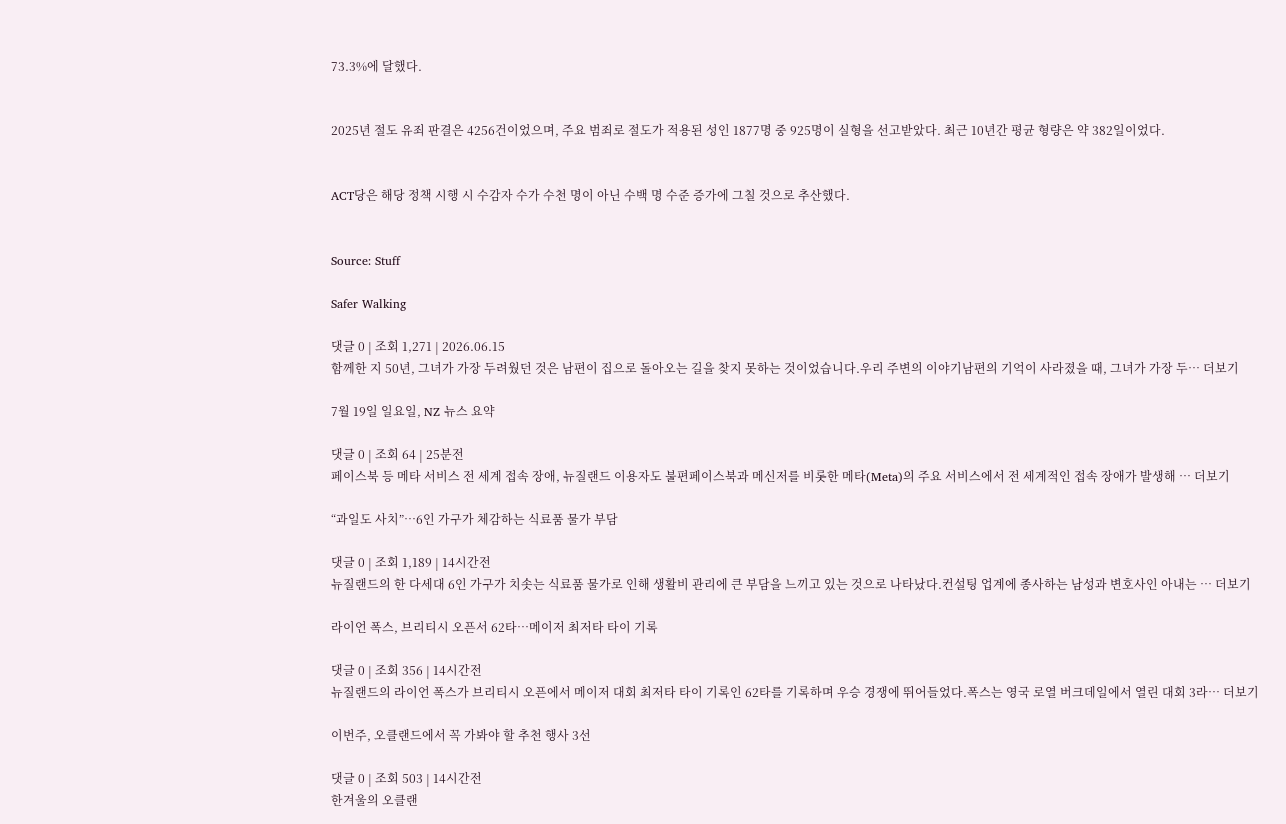73.3%에 달했다.


2025년 절도 유죄 판결은 4256건이었으며, 주요 범죄로 절도가 적용된 성인 1877명 중 925명이 실형을 선고받았다. 최근 10년간 평균 형량은 약 382일이었다.


ACT당은 해당 정책 시행 시 수감자 수가 수천 명이 아닌 수백 명 수준 증가에 그칠 것으로 추산했다.


Source: Stuff

Safer Walking

댓글 0 | 조회 1,271 | 2026.06.15
함께한 지 50년, 그녀가 가장 두려웠던 것은 남편이 집으로 돌아오는 길을 찾지 못하는 것이었습니다.우리 주변의 이야기남편의 기억이 사라졌을 때, 그녀가 가장 두… 더보기

7월 19일 일요일, NZ 뉴스 요약

댓글 0 | 조회 64 | 25분전
페이스북 등 메타 서비스 전 세계 접속 장애, 뉴질랜드 이용자도 불편페이스북과 메신저를 비롯한 메타(Meta)의 주요 서비스에서 전 세계적인 접속 장애가 발생해 … 더보기

“과일도 사치”…6인 가구가 체감하는 식료품 물가 부담

댓글 0 | 조회 1,189 | 14시간전
뉴질랜드의 한 다세대 6인 가구가 치솟는 식료품 물가로 인해 생활비 관리에 큰 부담을 느끼고 있는 것으로 나타났다.컨설팅 업계에 종사하는 남성과 변호사인 아내는 … 더보기

라이언 폭스, 브리티시 오픈서 62타…메이저 최저타 타이 기록

댓글 0 | 조회 356 | 14시간전
뉴질랜드의 라이언 폭스가 브리티시 오픈에서 메이저 대회 최저타 타이 기록인 62타를 기록하며 우승 경쟁에 뛰어들었다.폭스는 영국 로열 버크데일에서 열린 대회 3라… 더보기

이번주, 오클랜드에서 꼭 가봐야 할 추천 행사 3선

댓글 0 | 조회 503 | 14시간전
한겨울의 오클랜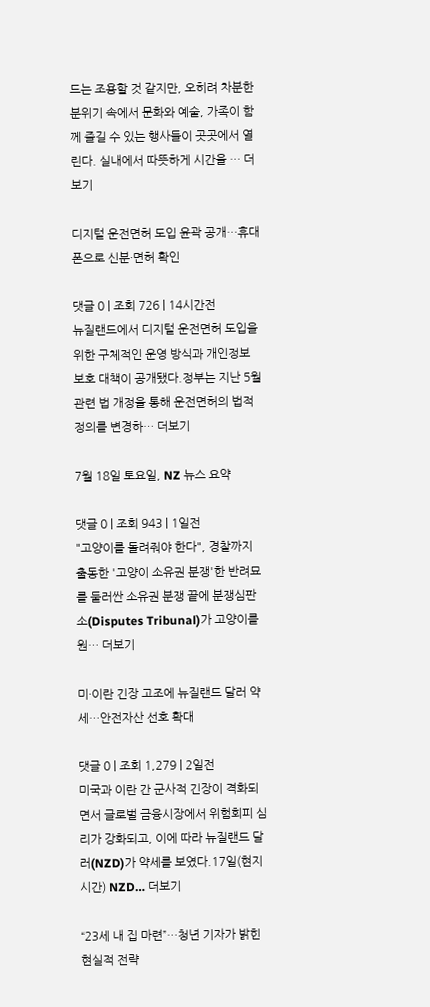드는 조용할 것 같지만, 오히려 차분한 분위기 속에서 문화와 예술, 가족이 함께 즐길 수 있는 행사들이 곳곳에서 열린다. 실내에서 따뜻하게 시간을 … 더보기

디지털 운전면허 도입 윤곽 공개…휴대폰으로 신분·면허 확인

댓글 0 | 조회 726 | 14시간전
뉴질랜드에서 디지털 운전면허 도입을 위한 구체적인 운영 방식과 개인정보 보호 대책이 공개됐다.정부는 지난 5월 관련 법 개정을 통해 운전면허의 법적 정의를 변경하… 더보기

7월 18일 토요일, NZ 뉴스 요약

댓글 0 | 조회 943 | 1일전
"고양이를 돌려줘야 한다", 경찰까지 출동한 '고양이 소유권 분쟁'한 반려묘를 둘러싼 소유권 분쟁 끝에 분쟁심판소(Disputes Tribunal)가 고양이를 원… 더보기

미·이란 긴장 고조에 뉴질랜드 달러 약세…안전자산 선호 확대

댓글 0 | 조회 1,279 | 2일전
미국과 이란 간 군사적 긴장이 격화되면서 글로벌 금융시장에서 위험회피 심리가 강화되고, 이에 따라 뉴질랜드 달러(NZD)가 약세를 보였다.17일(현지시간) NZD… 더보기

“23세 내 집 마련”…청년 기자가 밝힌 현실적 전략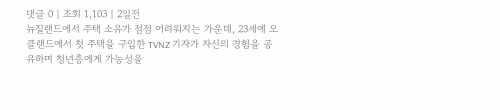댓글 0 | 조회 1,103 | 2일전
뉴질랜드에서 주택 소유가 점점 어려워지는 가운데, 23세에 오클랜드에서 첫 주택을 구입한 TVNZ 기자가 자신의 경험을 공유하며 청년층에게 가능성을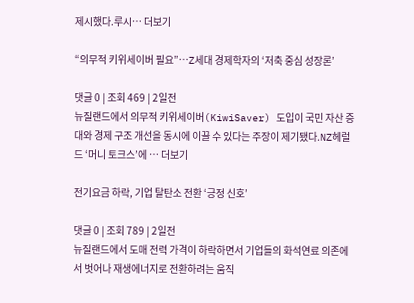제시했다.루시… 더보기

“의무적 키위세이버 필요”…Z세대 경제학자의 ‘저축 중심 성장론’

댓글 0 | 조회 469 | 2일전
뉴질랜드에서 의무적 키위세이버(KiwiSaver) 도입이 국민 자산 증대와 경제 구조 개선을 동시에 이끌 수 있다는 주장이 제기됐다.NZ헤럴드 ‘머니 토크스’에 … 더보기

전기요금 하락, 기업 탈탄소 전환 ‘긍정 신호’

댓글 0 | 조회 789 | 2일전
뉴질랜드에서 도매 전력 가격이 하락하면서 기업들의 화석연료 의존에서 벗어나 재생에너지로 전환하려는 움직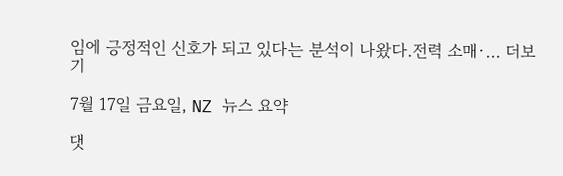임에 긍정적인 신호가 되고 있다는 분석이 나왔다.전력 소매·… 더보기

7월 17일 금요일, NZ 뉴스 요약

댓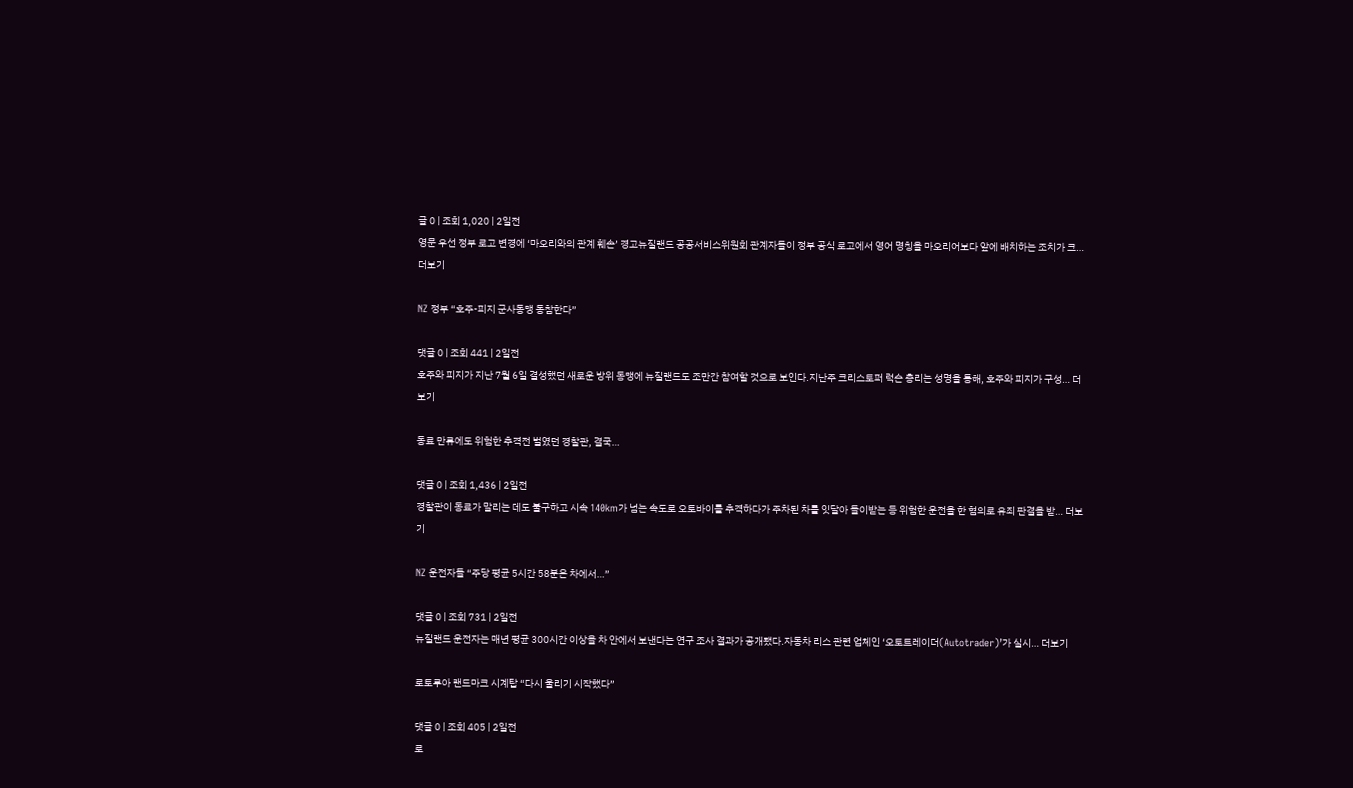글 0 | 조회 1,020 | 2일전
영문 우선 정부 로고 변경에 ‘마오리와의 관계 훼손’ 경고뉴질랜드 공공서비스위원회 관계자들이 정부 공식 로고에서 영어 명칭을 마오리어보다 앞에 배치하는 조치가 크… 더보기

NZ 정부 “호주-피지 군사동맹 동참한다”

댓글 0 | 조회 441 | 2일전
호주와 피지가 지난 7월 6일 결성했던 새로운 방위 동맹에 뉴질랜드도 조만간 참여할 것으로 보인다.지난주 크리스토퍼 럭슨 총리는 성명을 통해, 호주와 피지가 구성… 더보기

동료 만류에도 위험한 추격전 벌였던 경찰관, 결국…

댓글 0 | 조회 1,436 | 2일전
경찰관이 동료가 말리는 데도 불구하고 시속 140km가 넘는 속도로 오토바이를 추격하다가 주차된 차를 잇달아 들이받는 등 위험한 운전을 한 혐의로 유죄 판결을 받… 더보기

NZ 운전자들 “주당 평균 5시간 58분은 차에서…”

댓글 0 | 조회 731 | 2일전
뉴질랜드 운전자는 매년 평균 300시간 이상을 차 안에서 보낸다는 연구 조사 결과가 공개됐다.자동차 리스 관련 업체인 ‘오토트레이더(Autotrader)’가 실시… 더보기

로토루아 랜드마크 시계탑 “다시 울리기 시작했다”

댓글 0 | 조회 405 | 2일전
로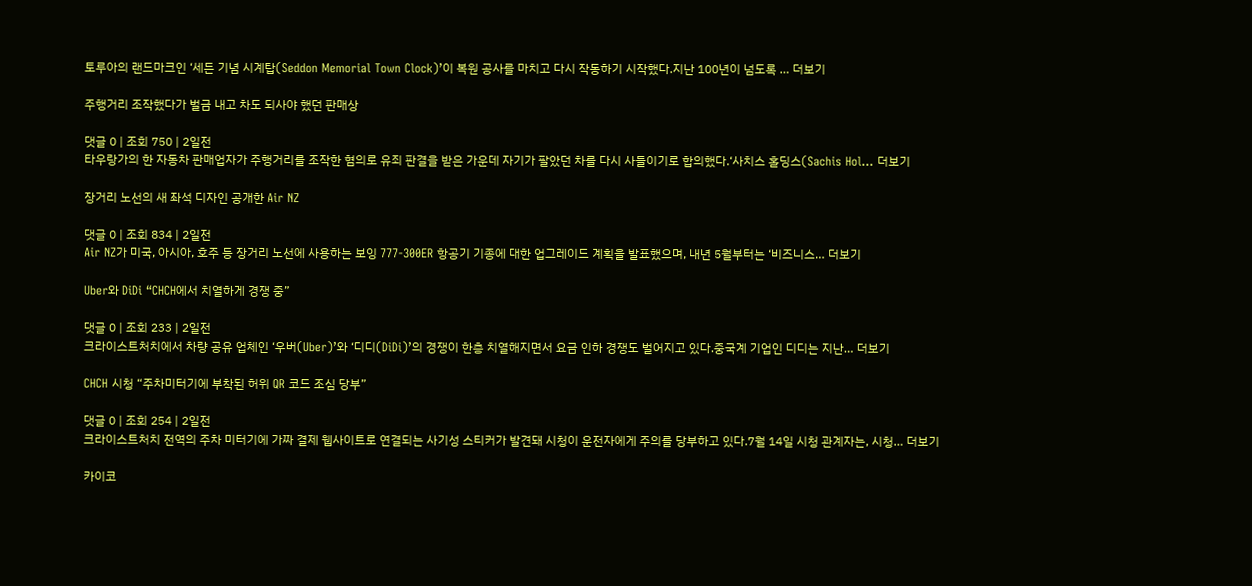토루아의 랜드마크인 ‘세든 기념 시계탑(Seddon Memorial Town Clock)’이 복원 공사를 마치고 다시 작동하기 시작했다.지난 100년이 넘도록 … 더보기

주행거리 조작했다가 벌금 내고 차도 되사야 했던 판매상

댓글 0 | 조회 750 | 2일전
타우랑가의 한 자동차 판매업자가 주행거리를 조작한 혐의로 유죄 판결을 받은 가운데 자기가 팔았던 차를 다시 사들이기로 합의했다.‘사치스 홀딩스(Sachis Hol… 더보기

장거리 노선의 새 좌석 디자인 공개한 Air NZ

댓글 0 | 조회 834 | 2일전
Air NZ가 미국, 아시아, 호주 등 장거리 노선에 사용하는 보잉 777-300ER 항공기 기종에 대한 업그레이드 계획을 발표했으며, 내년 5월부터는 ‘비즈니스… 더보기

Uber와 DiDi “CHCH에서 치열하게 경쟁 중”

댓글 0 | 조회 233 | 2일전
크라이스트처치에서 차량 공유 업체인 ‘우버(Uber)’와 ‘디디(DiDi)’의 경쟁이 한층 치열해지면서 요금 인하 경쟁도 벌어지고 있다.중국계 기업인 디디는 지난… 더보기

CHCH 시청 “주차미터기에 부착된 허위 QR 코드 조심 당부”

댓글 0 | 조회 254 | 2일전
크라이스트처치 전역의 주차 미터기에 가짜 결제 웹사이트로 연결되는 사기성 스티커가 발견돼 시청이 운전자에게 주의를 당부하고 있다.7월 14일 시청 관계자는, 시청… 더보기

카이코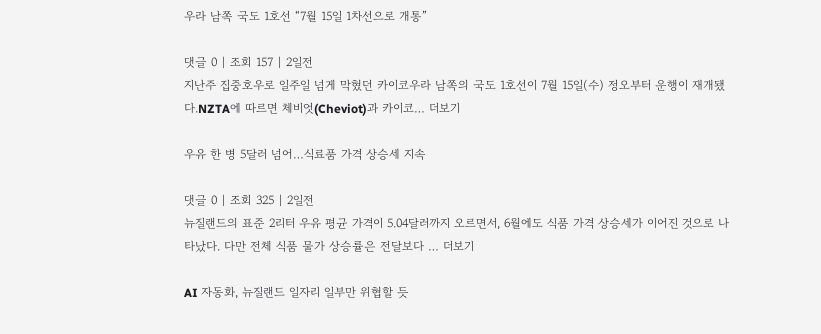우라 남쪽 국도 1호선 “7월 15일 1차선으로 개통”

댓글 0 | 조회 157 | 2일전
지난주 집중호우로 일주일 넘게 막혔던 카이코우라 남쪽의 국도 1호선이 7월 15일(수) 정오부터 운행이 재개됐다.NZTA에 따르면 체비엇(Cheviot)과 카이코… 더보기

우유 한 병 5달러 넘어…식료품 가격 상승세 지속

댓글 0 | 조회 325 | 2일전
뉴질랜드의 표준 2리터 우유 평균 가격이 5.04달러까지 오르면서, 6월에도 식품 가격 상승세가 이어진 것으로 나타났다. 다만 전체 식품 물가 상승률은 전달보다 … 더보기

AI 자동화, 뉴질랜드 일자리 일부만 위협할 듯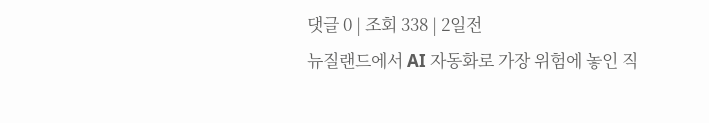댓글 0 | 조회 338 | 2일전
뉴질랜드에서 AI 자동화로 가장 위험에 놓인 직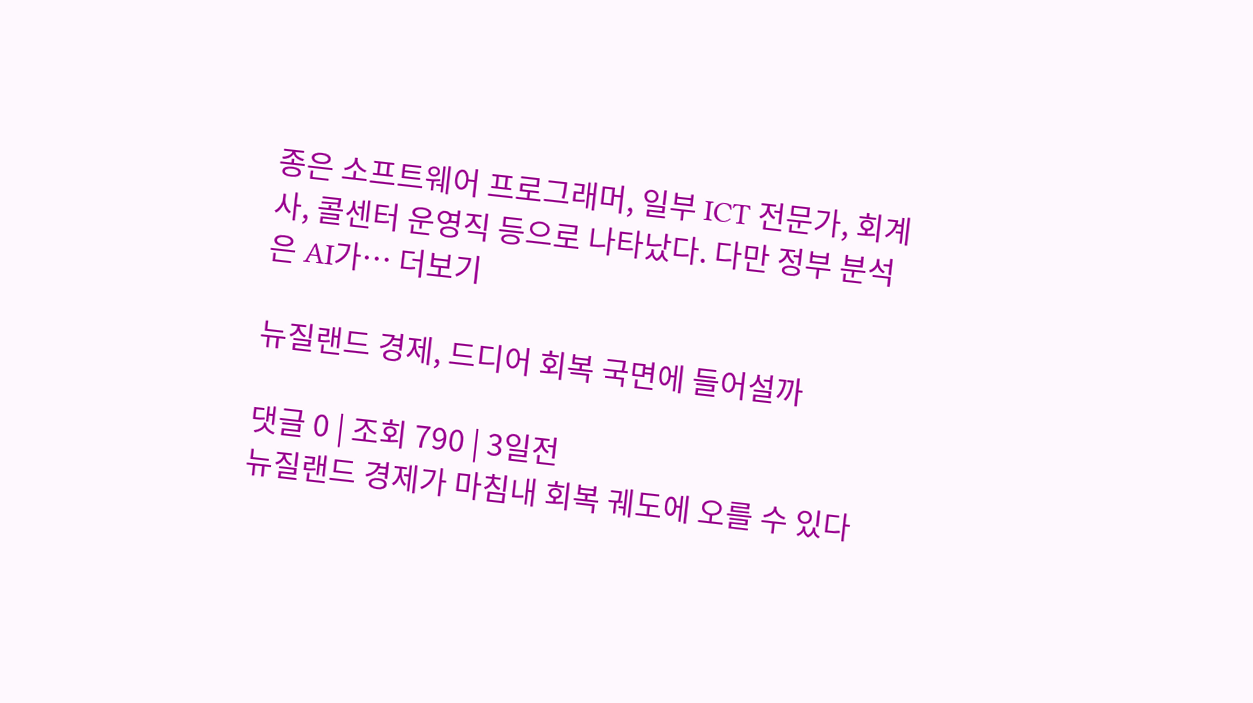종은 소프트웨어 프로그래머, 일부 ICT 전문가, 회계사, 콜센터 운영직 등으로 나타났다. 다만 정부 분석은 AI가… 더보기

뉴질랜드 경제, 드디어 회복 국면에 들어설까

댓글 0 | 조회 790 | 3일전
뉴질랜드 경제가 마침내 회복 궤도에 오를 수 있다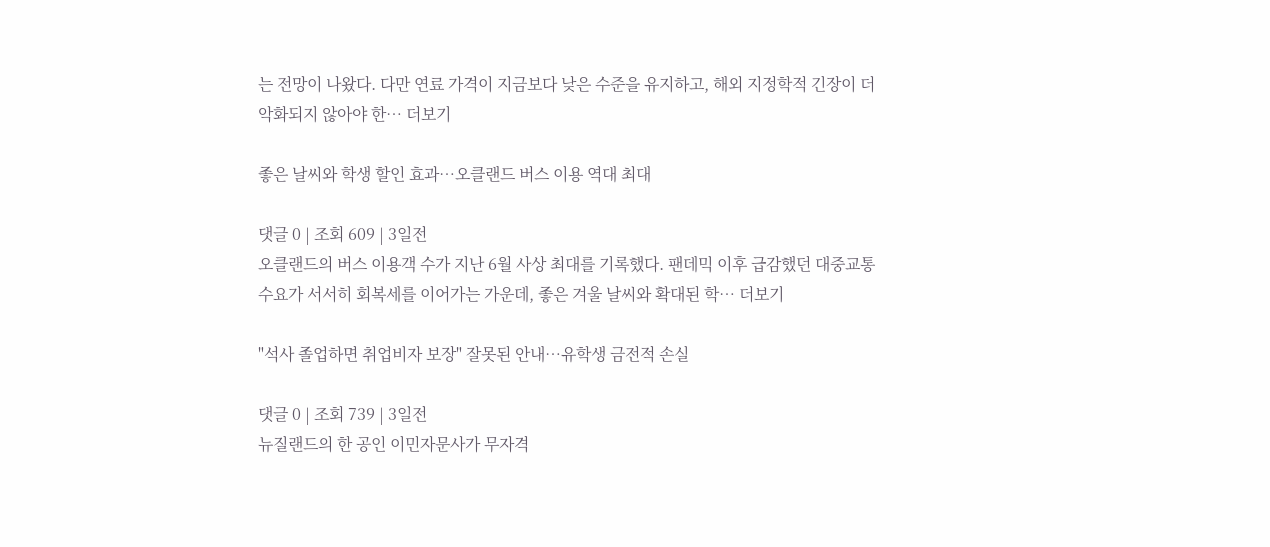는 전망이 나왔다. 다만 연료 가격이 지금보다 낮은 수준을 유지하고, 해외 지정학적 긴장이 더 악화되지 않아야 한… 더보기

좋은 날씨와 학생 할인 효과…오클랜드 버스 이용 역대 최대

댓글 0 | 조회 609 | 3일전
오클랜드의 버스 이용객 수가 지난 6월 사상 최대를 기록했다. 팬데믹 이후 급감했던 대중교통 수요가 서서히 회복세를 이어가는 가운데, 좋은 겨울 날씨와 확대된 학… 더보기

"석사 졸업하면 취업비자 보장" 잘못된 안내…유학생 금전적 손실

댓글 0 | 조회 739 | 3일전
뉴질랜드의 한 공인 이민자문사가 무자격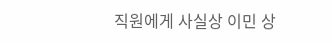직원에게 사실상 이민 상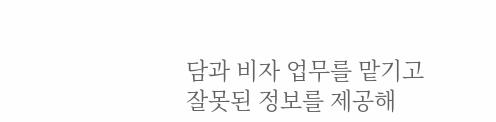담과 비자 업무를 맡기고 잘못된 정보를 제공해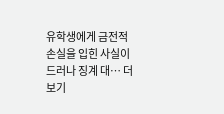유학생에게 금전적 손실을 입힌 사실이 드러나 징계 대… 더보기